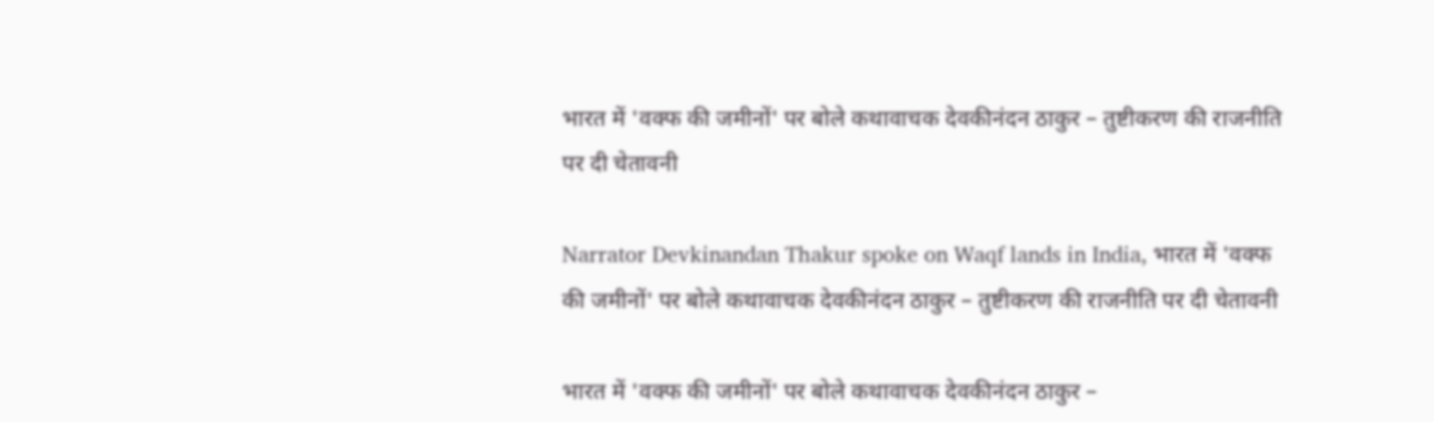भारत में 'वक्फ की जमीनों' पर बोले कथावाचक देवकीनंदन ठाकुर – तुष्टीकरण की राजनीति पर दी चेतावनी

Narrator Devkinandan Thakur spoke on Waqf lands in India, भारत में 'वक्फ की जमीनों' पर बोले कथावाचक देवकीनंदन ठाकुर – तुष्टीकरण की राजनीति पर दी चेतावनी

भारत में 'वक्फ की जमीनों' पर बोले कथावाचक देवकीनंदन ठाकुर –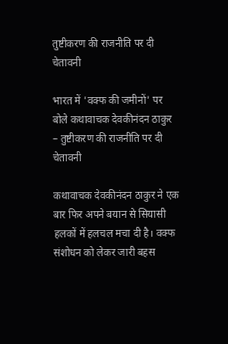तुष्टीकरण की राजनीति पर दी चेतावनी

भारत में 'वक्फ की जमीनों' पर बोले कथावाचक देवकीनंदन ठाकुर – तुष्टीकरण की राजनीति पर दी चेतावनी

कथावाचक देवकीनंदन ठाकुर ने एक बार फिर अपने बयान से सियासी हलकों में हलचल मचा दी है। वक्फ संशोधन को लेकर जारी बहस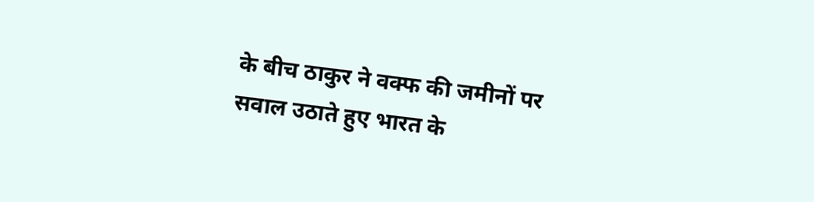के बीच ठाकुर ने वक्फ की जमीनों पर सवाल उठाते हुए भारत के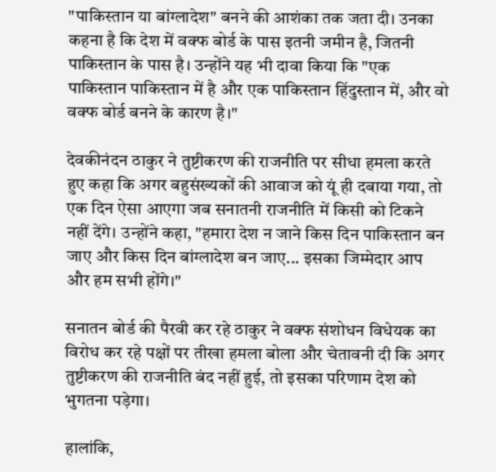"पाकिस्तान या बांग्लादेश" बनने की आशंका तक जता दी। उनका कहना है कि देश में वक्फ बोर्ड के पास इतनी जमीन है, जितनी पाकिस्तान के पास है। उन्होंने यह भी दावा किया कि "एक पाकिस्तान पाकिस्तान में है और एक पाकिस्तान हिंदुस्तान में, और वो वक्फ बोर्ड बनने के कारण है।"

देवकीनंदन ठाकुर ने तुष्टीकरण की राजनीति पर सीधा हमला करते हुए कहा कि अगर बहुसंख्यकों की आवाज को यूं ही दबाया गया, तो एक दिन ऐसा आएगा जब सनातनी राजनीति में किसी को टिकने नहीं देंगे। उन्होंने कहा, "हमारा देश न जाने किस दिन पाकिस्तान बन जाए और किस दिन बांग्लादेश बन जाए... इसका जिम्मेदार आप और हम सभी होंगे।"

सनातन बोर्ड की पैरवी कर रहे ठाकुर ने वक्फ संशोधन विधेयक का विरोध कर रहे पक्षों पर तीखा हमला बोला और चेतावनी दी कि अगर तुष्टीकरण की राजनीति बंद नहीं हुई, तो इसका परिणाम देश को भुगतना पड़ेगा।

हालांकि,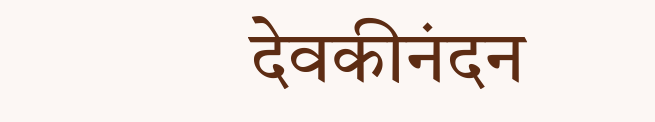देवकीनंदन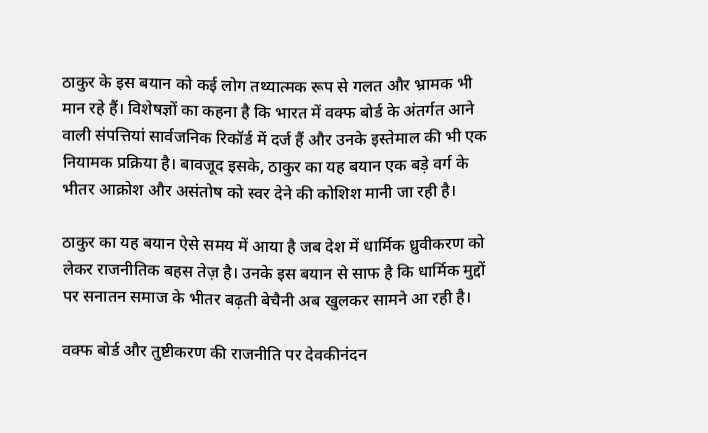ठाकुर के इस बयान को कई लोग तथ्यात्मक रूप से गलत और भ्रामक भी मान रहे हैं। विशेषज्ञों का कहना है कि भारत में वक्फ बोर्ड के अंतर्गत आने वाली संपत्तियां सार्वजनिक रिकॉर्ड में दर्ज हैं और उनके इस्तेमाल की भी एक नियामक प्रक्रिया है। बावजूद इसके, ठाकुर का यह बयान एक बड़े वर्ग के भीतर आक्रोश और असंतोष को स्वर देने की कोशिश मानी जा रही है।

ठाकुर का यह बयान ऐसे समय में आया है जब देश में धार्मिक ध्रुवीकरण को लेकर राजनीतिक बहस तेज़ है। उनके इस बयान से साफ है कि धार्मिक मुद्दों पर सनातन समाज के भीतर बढ़ती बेचैनी अब खुलकर सामने आ रही है।

वक्फ बोर्ड और तुष्टीकरण की राजनीति पर देवकीनंदन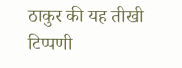ठाकुर की यह तीखी टिप्पणी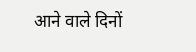आने वाले दिनों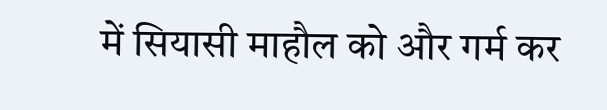में सियासी माहौल को और गर्म कर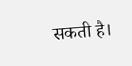सकती है।